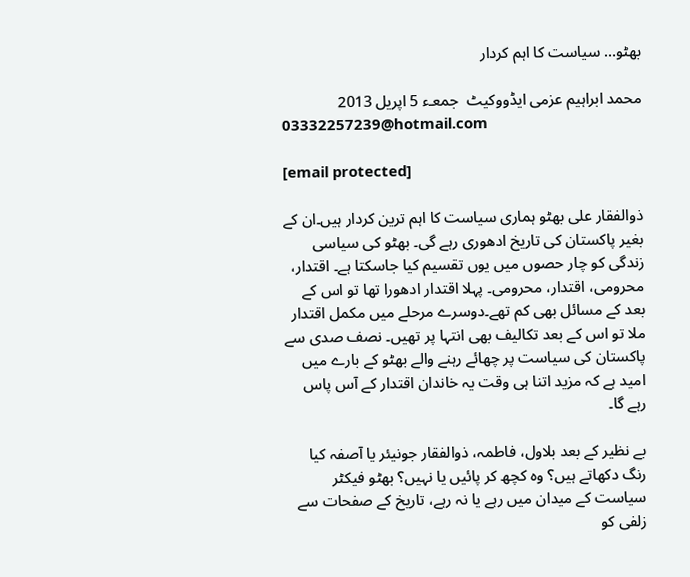بھٹو… سیاست کا اہم کردار

محمد ابراہیم عزمی ایڈووکیٹ  جمعـء 5 اپريل 2013
03332257239@hotmail.com

[email protected]

ذوالفقار علی بھٹو ہماری سیاست کا اہم ترین کردار ہیں۔ان کے بغیر پاکستان کی تاریخ ادھوری رہے گی۔ بھٹو کی سیاسی زندگی کو چار حصوں میں یوں تقسیم کیا جاسکتا ہے۔ اقتدار، محرومی، اقتدار، محرومی۔ پہلا اقتدار ادھورا تھا تو اس کے بعد کے مسائل بھی کم تھے۔دوسرے مرحلے میں مکمل اقتدار ملا تو اس کے بعد تکالیف بھی انتہا پر تھیں۔ نصف صدی سے پاکستان کی سیاست پر چھائے رہنے والے بھٹو کے بارے میں امید ہے کہ مزید اتنا ہی وقت یہ خاندان اقتدار کے آس پاس رہے گا۔

بے نظیر کے بعد بلاول، فاطمہ، ذوالفقار جونیئر یا آصفہ کیا رنگ دکھاتے ہیں؟ وہ کچھ کر پائیں یا نہیں؟ بھٹو فیکٹر سیاست کے میدان میں رہے یا نہ رہے، تاریخ کے صفحات سے زلفی کو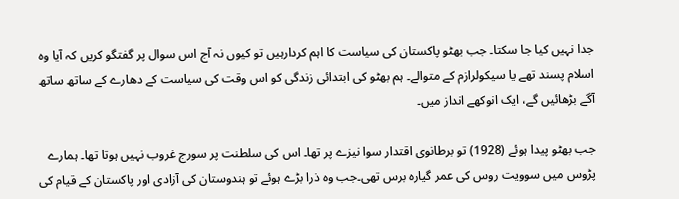جدا نہیں کیا جا سکتا۔ جب بھٹو پاکستان کی سیاست کا اہم کردارہیں تو کیوں نہ آج اس سوال پر گفتگو کریں کہ آیا وہ اسلام پسند تھے یا سیکولرازم کے متوالے۔ ہم بھٹو کی ابتدائی زندگی کو اس وقت کی سیاست کے دھارے کے ساتھ ساتھ آگے بڑھائیں گے، ایک انوکھے انداز میں۔

جب بھٹو پیدا ہوئے (1928) تو برطانوی اقتدار سوا نیزے پر تھا۔ اس کی سلطنت پر سورج غروب نہیں ہوتا تھا۔ ہمارے پڑوس میں سوویت روس کی عمر گیارہ برس تھی۔جب وہ ذرا بڑے ہوئے تو ہندوستان کی آزادی اور پاکستان کے قیام کی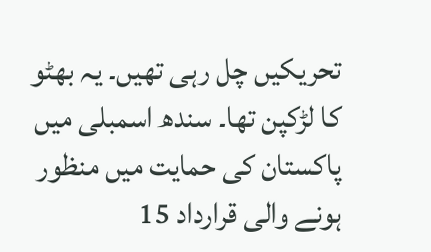تحریکیں چل رہی تھیں۔ یہ بھٹو کا لڑکپن تھا۔ سندھ اسمبلی میں پاکستان کی حمایت میں منظور ہونے والی قرارداد 15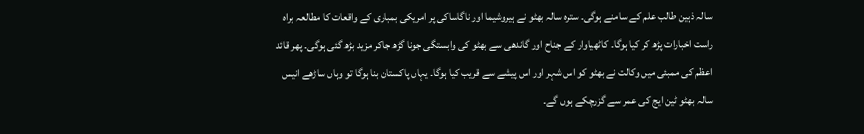سالہ ذہین طالب علم کے سامنے ہوگی۔ سترہ سالہ بھٹو نے ہیروشیما اور ناگاساکی پر امریکی بمباری کے واقعات کا مطالعہ براہ راست اخبارات پڑھ کر کیا ہوگا۔ کاٹھیاوار کے جناح اور گاندھی سے بھٹو کی وابستگی جونا گڑھ جاکر مزید بڑھ گئی ہوگی۔ پھر قائد اعظم کی ممبئی میں وکالت نے بھٹو کو اس شہر اور اس پیشے سے قریب کیا ہوگا۔ یہاں پاکستان بنا ہوگا تو وہاں ساڑھے انیس سالہ بھٹو ٹین ایج کی عمر سے گزرچکے ہوں گے۔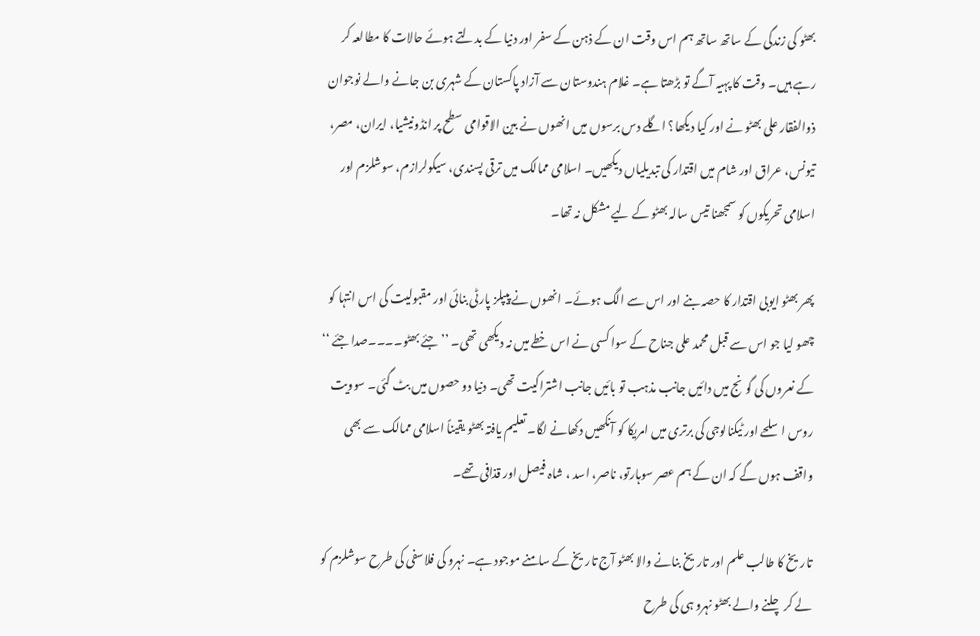بھٹو کی زندگی کے ساتھ ساتھ ہم اس وقت ان کے ذہن کے سفر اور دنیا کے بدلتے ہوئے حالات کا مطالعہ کر رہے ہیں۔ وقت کا پہیہ آگے تو بڑھتا ہے۔ غلام ہندوستان سے آزاد پاکستان کے شہری بن جانے والے نوجوان ذوالفقار علی بھٹو نے اور کیا دیکھا؟ اگلے دس برسوں میں انھوں نے بین الاقوامی سطح پر انڈونیشیا، ایران، مصر، تیونس، عراق اور شام میں اقتدار کی تبدیلیاں دیکھیں۔ اسلامی ممالک میں ترقی پسندی، سیکولرازم، سوشلزم اور اسلامی تحریکوں کو سمجھنا تیس سالہ بھٹو کے لیے مشکل نہ تھا۔

پھر بھٹو ایوبی اقتدار کا حصہ بنے اور اس سے الگ ہوئے۔ انھوں نے پیپلز پارٹی بنائی اور مقبولیت کی اس انتہا کو چھو لیا جو اس سے قبل محمد علی جناح کے سوا کسی نے اس خطے میں نہ دیکھی تھی۔ ’’جئے بھٹو۔۔۔۔صدا جئے ‘‘ کے نعروں کی گونج میں دائیں جانب مذہب تو بائیں جانب اشتراکیت تھی۔ دنیا دو حصوں میں بٹ گئی۔ سوویت روس اسلحے اور ٹیکنالوجی کی برتری میں امریکا کو آنکھیں دکھانے لگا۔ تعلیم یافتہ بھٹو یقیناً اسلامی ممالک سے بھی واقف ہوں گے کہ ان کے ہم عصر سوہارتو، ناصر، اسد ، شاہ فیصل اور قذافی تھے۔

تاریخ کا طالب علم اور تاریخ بنانے والا بھٹو آج تاریخ کے سامنے موجود ہے۔ نہرو کی فلاسفی کی طرح سوشلزم کو لے کر چلنے والے بھٹو نہرو ہی کی طرح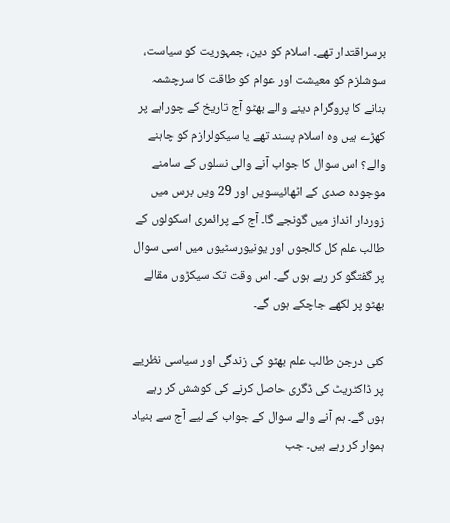برسراقتدار تھے۔ اسلام کو دین، جمہوریت کو سیاست، سوشلزم کو معیشت اور عوام کو طاقت کا سرچشمہ بنانے کا پروگرام دینے والے بھٹو آج تاریخ کے چوراہے پر کھڑے ہیں وہ اسلام پسند تھے یا سیکولرازم کو چاہنے والے؟ اس سوال کا جواب آنے والی نسلوں کے سامنے موجودہ صدی کے اٹھائیسویں اور 29 ویں برس میں زوردار انداز میں گونجے گا۔ آج کے پرائمری اسکولوں کے طالب علم کل کالجوں اور یونیورسٹیوں میں اسی سوال پر گفتگو کر رہے ہوں گے۔ اس وقت تک سیکڑوں مقالے بھٹو پر لکھے جاچکے ہوں گے۔

کئی درجن طالب علم بھٹو کی زندگی اور سیاسی نظریے پر ڈاکٹریٹ کی ڈگری حاصل کرنے کی کوشش کر رہے ہوں گے۔ ہم آنے والے سوال کے جواب کے لیے آج سے بنیاد ہموار کر رہے ہیں۔ جب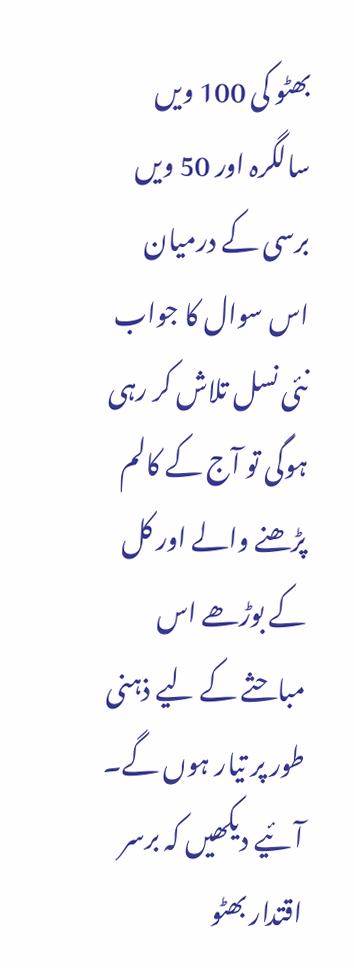بھٹو کی 100 ویں سالگرہ اور 50 ویں برسی کے درمیان اس سوال کا جواب نئی نسل تلاش کر رہی ہوگی تو آج کے کالم پڑھنے والے اور کل کے بوڑھے اس مباحثے کے لیے ذہنی طور پر تیار ہوں گے۔ آئیے دیکھیں کہ برسر اقتدار بھٹو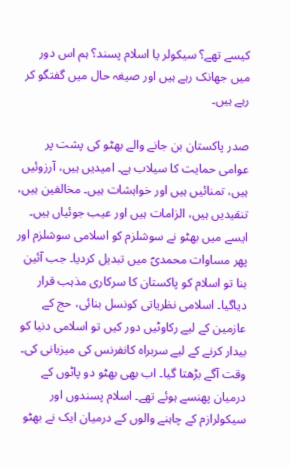کیسے تھے؟ سیکولر یا اسلام پسند؟ ہم اس دور میں جھانک رہے ہیں اور صیغہ حال میں گفتگو کر رہے ہیں۔

صدر پاکستان بن جانے والے بھٹو کی پشت پر عوامی حمایت کا سیلاب ہے۔ امیدیں ہیں، آرزوئیں ہیں، تمنائیں ہیں اور خواہشات ہیں۔ مخالفین ہیں، تنقیدیں ہیں، الزامات ہیں اور عیب جوئیاں ہیں۔ ایسے میں بھٹو نے سوشلزم کو اسلامی سوشلزم اور پھر مساوات محمدیؐ میں تبدیل کردیا۔ جب آئین بنا تو اسلام کو پاکستان کا سرکاری مذہب قرار دیاگیا۔ اسلامی نظریاتی کونسل بنائی، حج کے عازمین کے لیے رکاوٹیں دور کیں تو اسلامی دنیا کو بیدار کرنے کے لیے سربراہ کانفرنس کی میزبانی کی۔ وقت آگے بڑھتا گیا۔ اب بھی بھٹو دو پاٹوں کے درمیان پھنسے ہوئے تھے۔ اسلام پسندوں اور سیکولرازم کے چاہنے والوں کے درمیان ایک نے بھٹو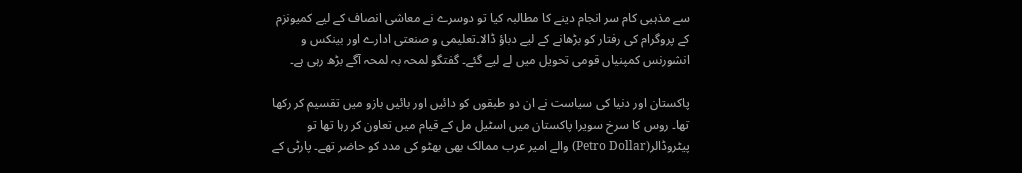سے مذہبی کام سر انجام دینے کا مطالبہ کیا تو دوسرے نے معاشی انصاف کے لیے کمیونزم کے پروگرام کی رفتار کو بڑھانے کے لیے دباؤ ڈالا۔تعلیمی و صنعتی ادارے اور بینکس و انشورنس کمپنیاں قومی تحویل میں لے لیے گئے۔ گفتگو لمحہ بہ لمحہ آگے بڑھ رہی ہے۔

پاکستان اور دنیا کی سیاست نے ان دو طبقوں کو دائیں اور بائیں بازو میں تقسیم کر رکھا تھا۔ روس کا سرخ سویرا پاکستان میں اسٹیل مل کے قیام میں تعاون کر رہا تھا تو پیٹروڈالر(Petro Dollar) والے امیر عرب ممالک بھی بھٹو کی مدد کو حاضر تھے۔ پارٹی کے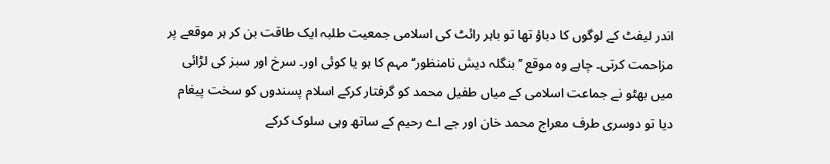اندر لیفٹ کے لوگوں کا دباؤ تھا تو باہر رائٹ کی اسلامی جمعیت طلبہ ایک طاقت بن کر ہر موقعے پر مزاحمت کرتی۔ چاہے وہ موقع ’’بنگلہ دیش نامنظور‘‘ مہم کا ہو یا کوئی اور۔ سرخ اور سبز کی لڑائی میں بھٹو نے جماعت اسلامی کے میاں طفیل محمد کو گرفتار کرکے اسلام پسندوں کو سخت پیغام دیا تو دوسری طرف معراج محمد خان اور جے اے رحیم کے ساتھ وہی سلوک کرکے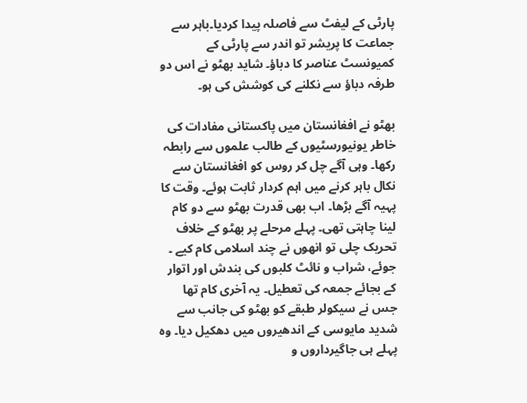پارٹی کے لیفٹ سے فاصلہ پیدا کردیا۔باہر سے جماعت کا پریشر تو اندر سے پارٹی کے کمیونسٹ عناصر کا دباؤ۔ شاید بھٹو نے اس دو طرفہ دباؤ سے نکلنے کی کوشش کی ہو۔

بھٹو نے افغانستان میں پاکستانی مفادات کی خاطر یونیورسٹیوں کے طالب علموں سے رابطہ رکھا۔ وہی آگے چل کر روس کو افغانستان سے نکال باہر کرنے میں اہم کردار ثابت ہوئے۔ وقت کا پہیہ آگے بڑھا۔ اب بھی قدرت بھٹو سے دو کام لینا چاہتی تھی۔ پہلے مرحلے پر بھٹو کے خلاف تحریک چلی تو انھوں نے چند اسلامی کام کیے ۔ جوئے، شراب و نائٹ کلبوں کی بندش اور اتوار کے بجائے جمعہ کی تعطیل۔ یہ آخری کام تھا جس نے سیکولر طبقے کو بھٹو کی جانب سے شدید مایوسی کے اندھیروں میں دھکیل دیا۔ وہ پہلے ہی جاگیرداروں و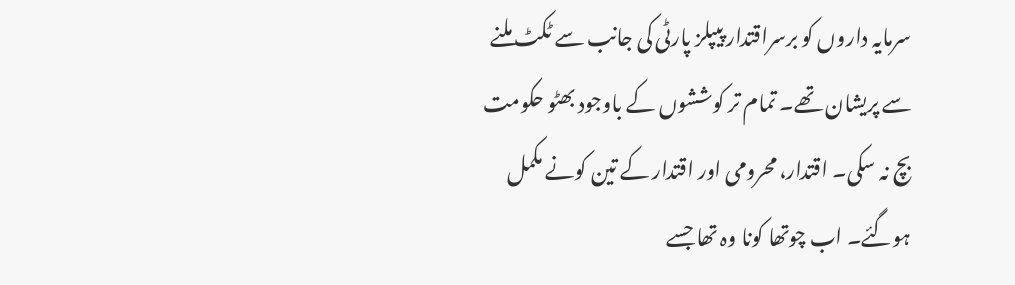سرمایہ داروں کو برسراقتدار پیپلز پارٹی کی جانب سے ٹکٹ ملنے سے پریشان تھے۔ تمام تر کوششوں کے باوجود بھٹو حکومت بچ نہ سکی۔ اقتدار، محرومی اور اقتدار کے تین کونے مکمل ہوگئے۔ اب چوتھا کونا وہ تھا جسے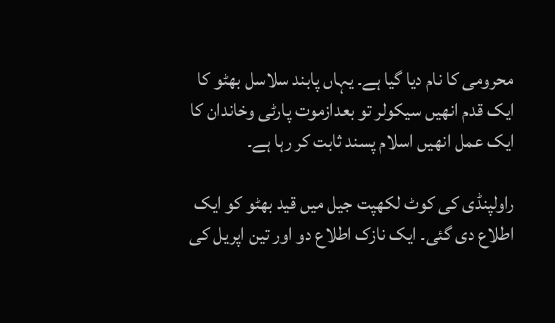محرومی کا نام دیا گیا ہے۔ یہاں پابند سلاسل بھٹو کا ایک قدم انھیں سیکولر تو بعدازموت پارٹی وخاندان کا ایک عمل انھیں اسلام پسند ثابت کر رہا ہے۔

راولپنڈی کی کوٹ لکھپت جیل میں قید بھٹو کو ایک اطلاع دی گئی۔ ایک نازک اطلاع دو اور تین اپریل کی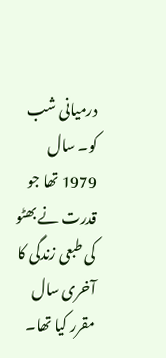درمیانی شب کو۔ سال 1979 تھا جو قدرت نے بھٹو کی طبعی زندگی کا آخری سال مقرر کیا تھا۔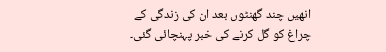انھیں چند گھنٹوں بعد ان کی زندگی کے چراغ کو گل کرنے کی خبر پہنچائی گئی۔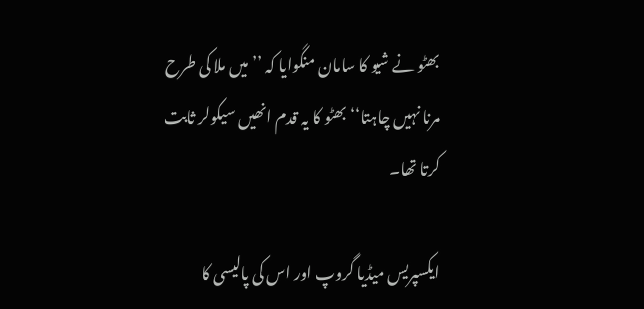بھٹو نے شیو کا سامان منگوایا کہ ’’میں ملا کی طرح مرنا نہیں چاہتا‘‘ بھٹو کا یہ قدم انھیں سیکولر ثابت کرتا تھا۔

ایکسپریس میڈیا گروپ اور اس کی پالیسی کا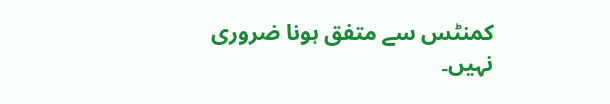کمنٹس سے متفق ہونا ضروری نہیں۔